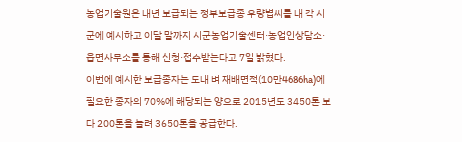농업기술원은 내년 보급되는 정부보급종 우량볍씨를 내 각 시군에 예시하고 이달 말까지 시군농업기술센터·농업인상담소·읍면사무소를 통해 신청·접수받는다고 7일 밝혔다.
이번에 예시한 보급종자는 도내 벼 재배면적(10만4686ha)에 필요한 종자의 70%에 해당되는 양으로 2015년도 3450톤 보다 200톤을 늘려 3650톤을 공급한다.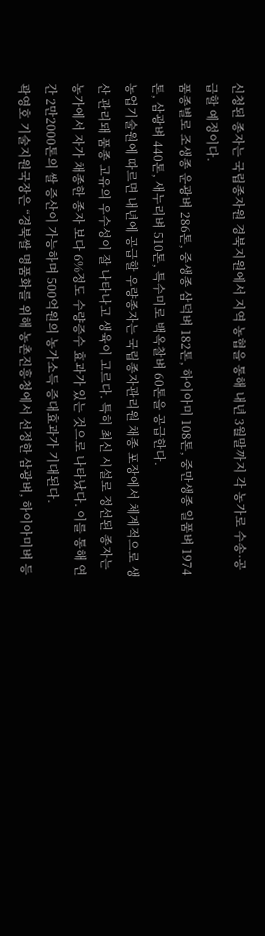신청된 종자는 국립종자원 경북지원에서 지역 농협을 통해 내년 3월말까지 각 농가로 수송·공급할 예정이다.
품종별로 조생종 운광벼 286톤, 중생종 삼덕벼 182톤, 하이아미 108톤, 중만생종 일품벼 1974톤, 삼광벼 440톤, 새누리벼 510톤, 특수미로 백옥찰벼 60톤을 공급한다.
농업기술원에 따르면 내년에 공급할 우량종자는 국립종자관리원 채종 포장에서 체계적으로 생산 관리돼 품종 고유의 우수성이 잘 나타나고 생육이 고르다. 특히 최신 시설로 정선된 종자는 농가에서 자가 채종한 종자 보다 6%정도 수량증수 효과가 있는 것으로 나타났다. 이를 통해 연간 2만2000톤의 쌀 증산이 가능하며 500억원의 농가소득 증대효과가 기대된다.
곽영호 기술지원국장은 “경북쌀 명품화를 위해 농촌진흥청에서 선정한 삼광벼, 하이아미벼 등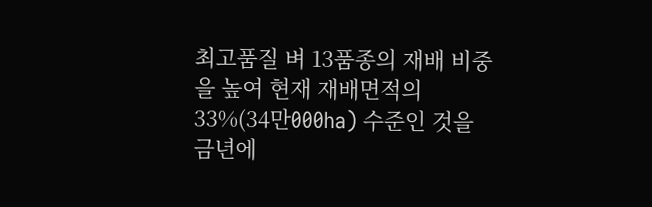최고품질 벼 13품종의 재배 비중을 높여 현재 재배면적의 33%(34만000ha) 수준인 것을 금년에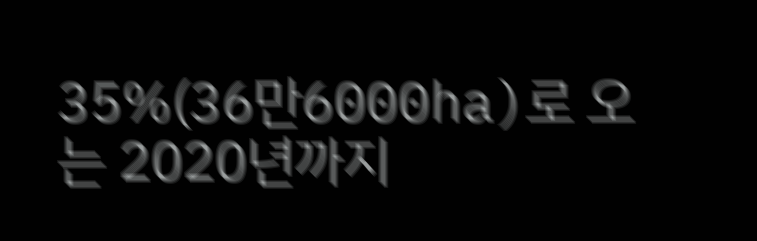35%(36만6000ha)로 오는 2020년까지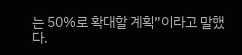는 50%로 확대할 계획”이라고 말했다.